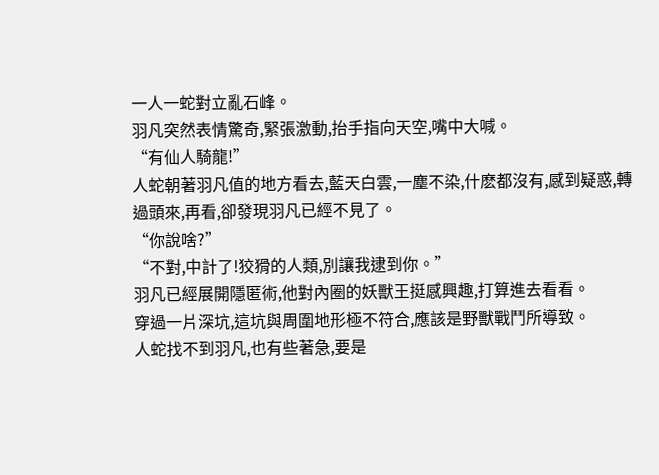一人一蛇對立亂石峰。
羽凡突然表情驚奇,緊張激動,抬手指向天空,嘴中大喊。
“有仙人騎龍!”
人蛇朝著羽凡值的地方看去,藍天白雲,一塵不染,什麽都沒有,感到疑惑,轉過頭來,再看,卻發現羽凡已經不見了。
“你說啥?”
“不對,中計了!狡猾的人類,別讓我逮到你。”
羽凡已經展開隱匿術,他對內圈的妖獸王挺感興趣,打算進去看看。
穿過一片深坑,這坑與周圍地形極不符合,應該是野獸戰鬥所導致。
人蛇找不到羽凡,也有些著急,要是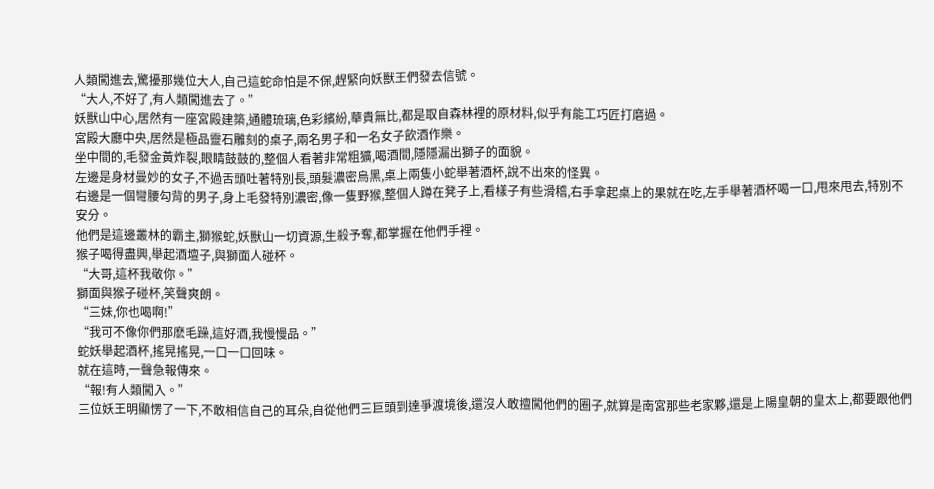人類闖進去,驚擾那幾位大人,自己這蛇命怕是不保,趕緊向妖獸王們發去信號。
“大人,不好了,有人類闖進去了。”
妖獸山中心,居然有一座宮殿建築,通體琉璃,色彩繽紛,華貴無比,都是取自森林裡的原材料,似乎有能工巧匠打磨過。
宮殿大廳中央,居然是極品靈石雕刻的桌子,兩名男子和一名女子飲酒作樂。
坐中間的,毛發金黃炸裂,眼睛鼓鼓的,整個人看著非常粗獷,喝酒間,隱隱漏出獅子的面貌。
左邊是身材曼妙的女子,不過舌頭吐著特別長,頭髮濃密烏黑,桌上兩隻小蛇舉著酒杯,說不出來的怪異。
右邊是一個彎腰勾背的男子,身上毛發特別濃密,像一隻野猴,整個人蹲在凳子上,看樣子有些滑稽,右手拿起桌上的果就在吃,左手舉著酒杯喝一口,甩來甩去,特別不安分。
他們是這邊叢林的霸主,獅猴蛇,妖獸山一切資源,生殺予奪,都掌握在他們手裡。
猴子喝得盡興,舉起酒壇子,與獅面人碰杯。
“大哥,這杯我敬你。”
獅面與猴子碰杯,笑聲爽朗。
“三妹,你也喝啊!”
“我可不像你們那麽毛躁,這好酒,我慢慢品。”
蛇妖舉起酒杯,搖晃搖晃,一口一口回味。
就在這時,一聲急報傳來。
“報!有人類闖入。”
三位妖王明顯愣了一下,不敢相信自己的耳朵,自從他們三巨頭到達爭渡境後,還沒人敢擅闖他們的圈子,就算是南宮那些老家夥,還是上陽皇朝的皇太上,都要跟他們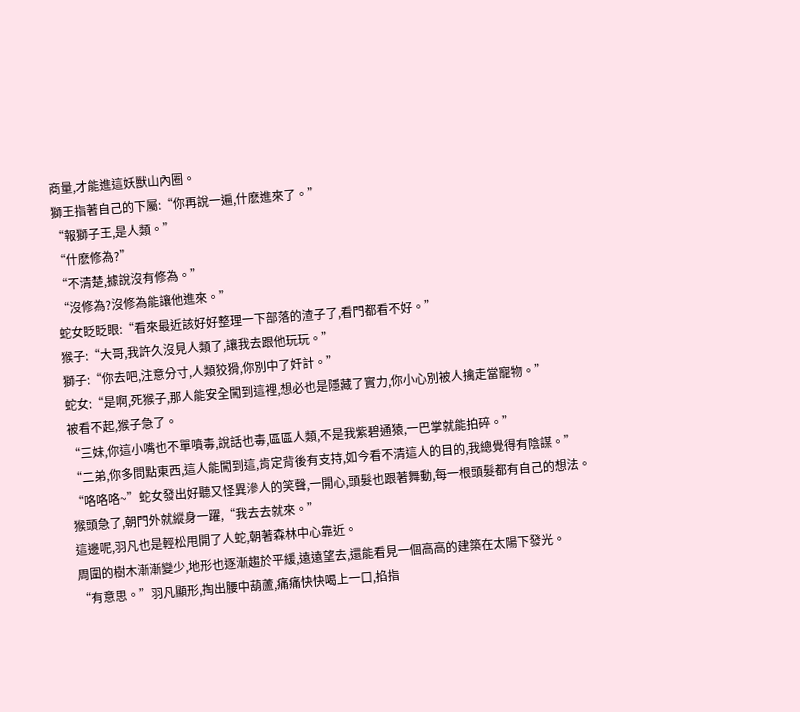商量,才能進這妖獸山內圈。
獅王指著自己的下屬:“你再說一遍,什麽進來了。”
“報獅子王,是人類。”
“什麽修為?”
“不清楚,據說沒有修為。”
“沒修為?沒修為能讓他進來。”
蛇女眨眨眼:“看來最近該好好整理一下部落的渣子了,看門都看不好。”
猴子:“大哥,我許久沒見人類了,讓我去跟他玩玩。”
獅子:“你去吧,注意分寸,人類狡猾,你別中了奸計。”
蛇女:“是啊,死猴子,那人能安全闖到這裡,想必也是隱藏了實力,你小心別被人擒走當寵物。”
被看不起,猴子急了。
“三妹,你這小嘴也不單噴毒,說話也毒,區區人類,不是我紫碧通猿,一巴掌就能拍碎。”
“二弟,你多問點東西,這人能闖到這,肯定背後有支持,如今看不清這人的目的,我總覺得有陰謀。”
“咯咯咯~”蛇女發出好聽又怪異滲人的笑聲,一開心,頭髮也跟著舞動,每一根頭髮都有自己的想法。
猴頭急了,朝門外就縱身一躍,“我去去就來。”
這邊呢,羽凡也是輕松甩開了人蛇,朝著森林中心靠近。
周圍的樹木漸漸變少,地形也逐漸趨於平緩,遠遠望去,還能看見一個高高的建築在太陽下發光。
“有意思。”羽凡顯形,掏出腰中葫蘆,痛痛快快喝上一口,掐指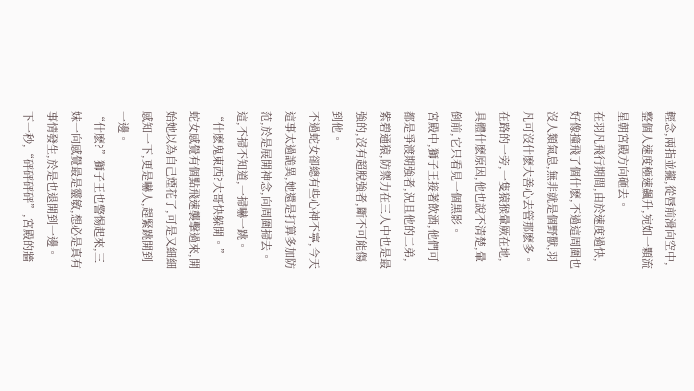輕念,兩指並攏,從唇前滑向空中,整個人速度極速飆升,宛如一顆流星朝宮殿方向砸去。
在羽凡飛行期間,由於速度過快,好像撞飛了個什麽,不過這周圍也沒人類氣息,無非就是個野獸,羽凡可沒什麽大善心去管那麽多。
在路的一旁,一隻猿猴暈厥在地,具體什麽原因,他也說不清楚,暈倒前,它只看見一個黑影。
宮殿中,獅子王接著飲酒,他們可都是爭渡期強者,況且他的二弟,紫碧通猿,防禦力在三人中也是最強的,沒有超脫強者,斷不可能傷到他。
不過蛇女卻總有些心神不寧,今天這事太過詭異,她還是打算多加防范,於是展開神念,向周圍掃去。
這,不掃不知道,一掃嚇一跳。
“什麽鬼東西?大哥快躲開。”蛇女感覺有個點飛速襲擊過來,開始她以為自己煙花了,可是又細細感知一下,更是嚇人,趕緊跳開到一邊。
“什麽?”獅子王也警惕起來,三妹一向感覺最是靈敏,想必是真有事情發生,於是也退開到一邊。
下一秒,“砰砰砰砰”,宮殿的牆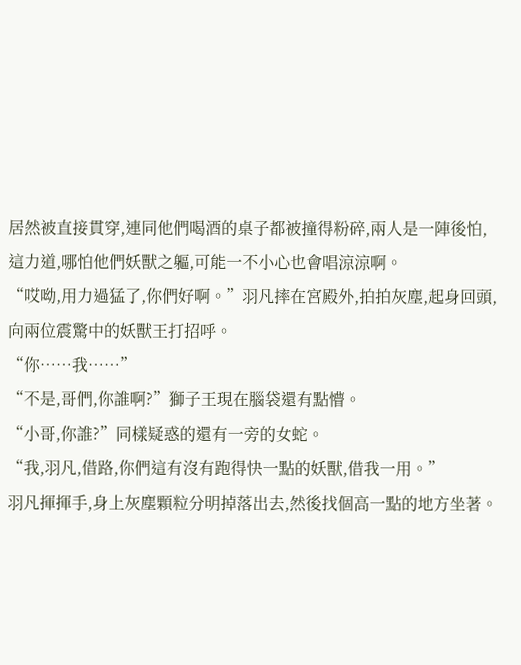居然被直接貫穿,連同他們喝酒的桌子都被撞得粉碎,兩人是一陣後怕,這力道,哪怕他們妖獸之軀,可能一不小心也會唱涼涼啊。
“哎呦,用力過猛了,你們好啊。”羽凡摔在宮殿外,拍拍灰塵,起身回頭,向兩位震驚中的妖獸王打招呼。
“你……我……”
“不是,哥們,你誰啊?”獅子王現在腦袋還有點懵。
“小哥,你誰?”同樣疑惑的還有一旁的女蛇。
“我,羽凡,借路,你們這有沒有跑得快一點的妖獸,借我一用。”
羽凡揮揮手,身上灰塵顆粒分明掉落出去,然後找個高一點的地方坐著。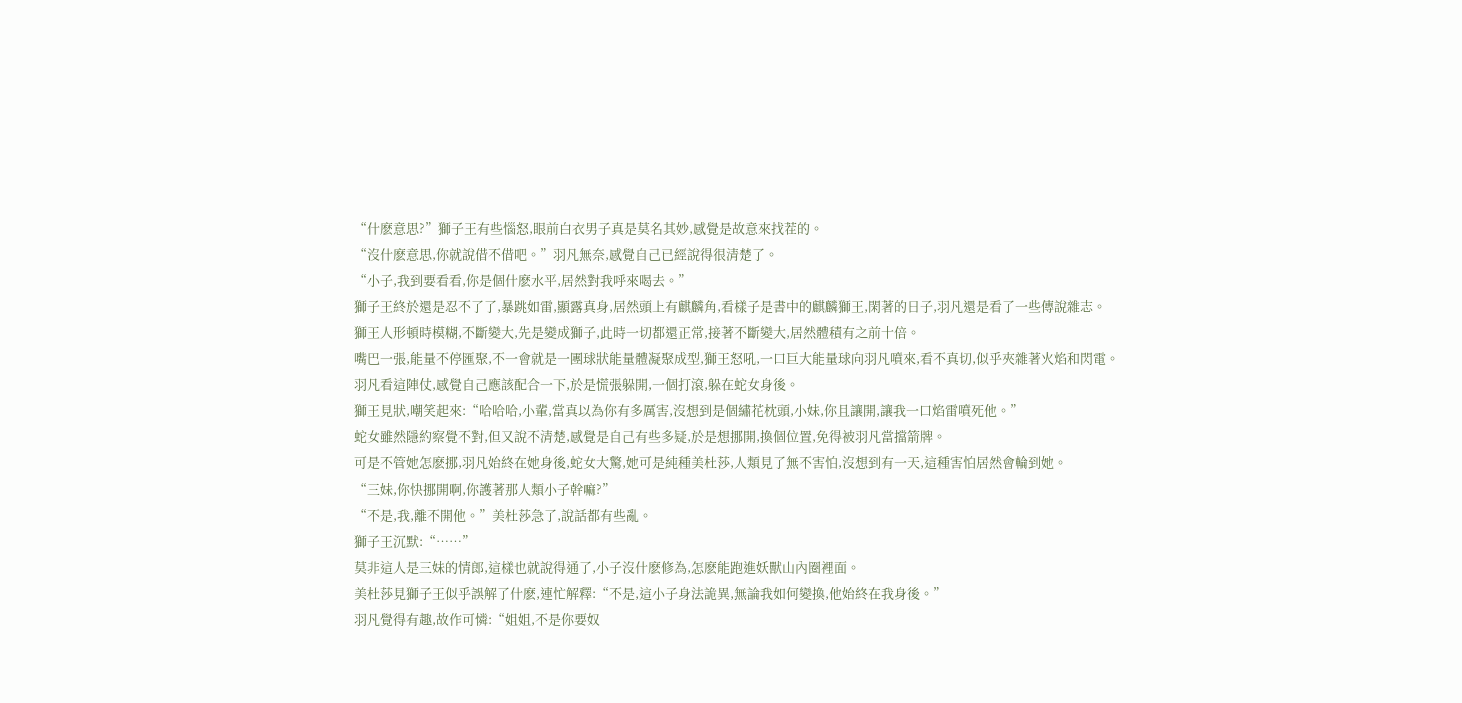“什麽意思?”獅子王有些惱怒,眼前白衣男子真是莫名其妙,感覺是故意來找茬的。
“沒什麽意思,你就說借不借吧。”羽凡無奈,感覺自己已經說得很清楚了。
“小子,我到要看看,你是個什麽水平,居然對我呼來喝去。”
獅子王終於還是忍不了了,暴跳如雷,顯露真身,居然頭上有麒麟角,看樣子是書中的麒麟獅王,閑著的日子,羽凡還是看了一些傳說雜志。
獅王人形頓時模糊,不斷變大,先是變成獅子,此時一切都還正常,接著不斷變大,居然體積有之前十倍。
嘴巴一張,能量不停匯聚,不一會就是一團球狀能量體凝聚成型,獅王怒吼,一口巨大能量球向羽凡噴來,看不真切,似乎夾雜著火焰和閃電。
羽凡看這陣仗,感覺自己應該配合一下,於是慌張躲開,一個打滾,躲在蛇女身後。
獅王見狀,嘲笑起來:“哈哈哈,小輩,當真以為你有多厲害,沒想到是個繡花枕頭,小妹,你且讓開,讓我一口焰雷噴死他。”
蛇女雖然隱約察覺不對,但又說不清楚,感覺是自己有些多疑,於是想挪開,換個位置,免得被羽凡當擋箭牌。
可是不管她怎麽挪,羽凡始終在她身後,蛇女大驚,她可是純種美杜莎,人類見了無不害怕,沒想到有一天,這種害怕居然會輪到她。
“三妹,你快挪開啊,你護著那人類小子幹嘛?”
“不是,我,離不開他。”美杜莎急了,說話都有些亂。
獅子王沉默:“……”
莫非這人是三妹的情郎,這樣也就說得通了,小子沒什麽修為,怎麽能跑進妖獸山內圈裡面。
美杜莎見獅子王似乎誤解了什麽,連忙解釋:“不是,這小子身法詭異,無論我如何變換,他始終在我身後。”
羽凡覺得有趣,故作可憐:“姐姐,不是你要奴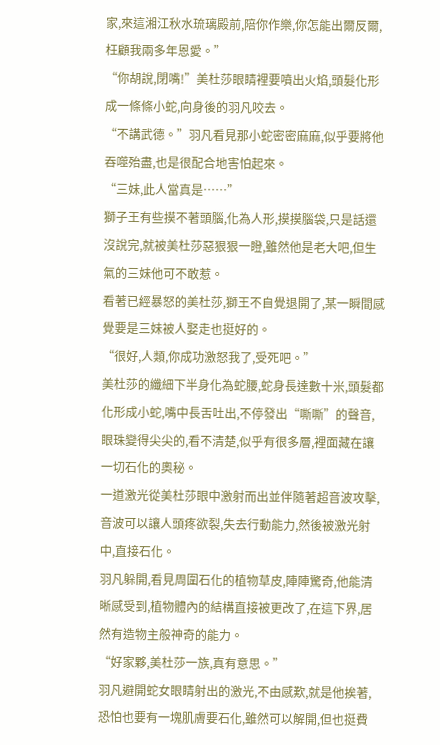家,來這湘江秋水琉璃殿前,陪你作樂,你怎能出爾反爾,枉顧我兩多年恩愛。”
“你胡說,閉嘴!”美杜莎眼睛裡要噴出火焰,頭髮化形成一條條小蛇,向身後的羽凡咬去。
“不講武德。”羽凡看見那小蛇密密麻麻,似乎要將他吞噬殆盡,也是很配合地害怕起來。
“三妹,此人當真是……”
獅子王有些摸不著頭腦,化為人形,摸摸腦袋,只是話還沒說完,就被美杜莎惡狠狠一瞪,雖然他是老大吧,但生氣的三妹他可不敢惹。
看著已經暴怒的美杜莎,獅王不自覺退開了,某一瞬間感覺要是三妹被人娶走也挺好的。
“很好,人類,你成功激怒我了,受死吧。”
美杜莎的纖細下半身化為蛇腰,蛇身長達數十米,頭髮都化形成小蛇,嘴中長舌吐出,不停發出“嘶嘶”的聲音,眼珠變得尖尖的,看不清楚,似乎有很多層,裡面藏在讓一切石化的奧秘。
一道激光從美杜莎眼中激射而出並伴隨著超音波攻擊,音波可以讓人頭疼欲裂,失去行動能力,然後被激光射中,直接石化。
羽凡躲開,看見周圍石化的植物草皮,陣陣驚奇,他能清晰感受到,植物體內的結構直接被更改了,在這下界,居然有造物主般神奇的能力。
“好家夥,美杜莎一族,真有意思。”
羽凡避開蛇女眼睛射出的激光,不由感歎,就是他挨著,恐怕也要有一塊肌膚要石化,雖然可以解開,但也挺費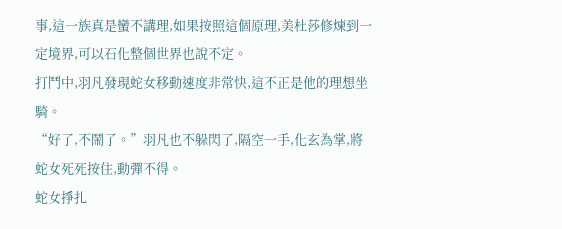事,這一族真是蠻不講理,如果按照這個原理,美杜莎修煉到一定境界,可以石化整個世界也說不定。
打鬥中,羽凡發現蛇女移動速度非常快,這不正是他的理想坐騎。
“好了,不鬧了。”羽凡也不躲閃了,隔空一手,化玄為掌,將蛇女死死按住,動彈不得。
蛇女掙扎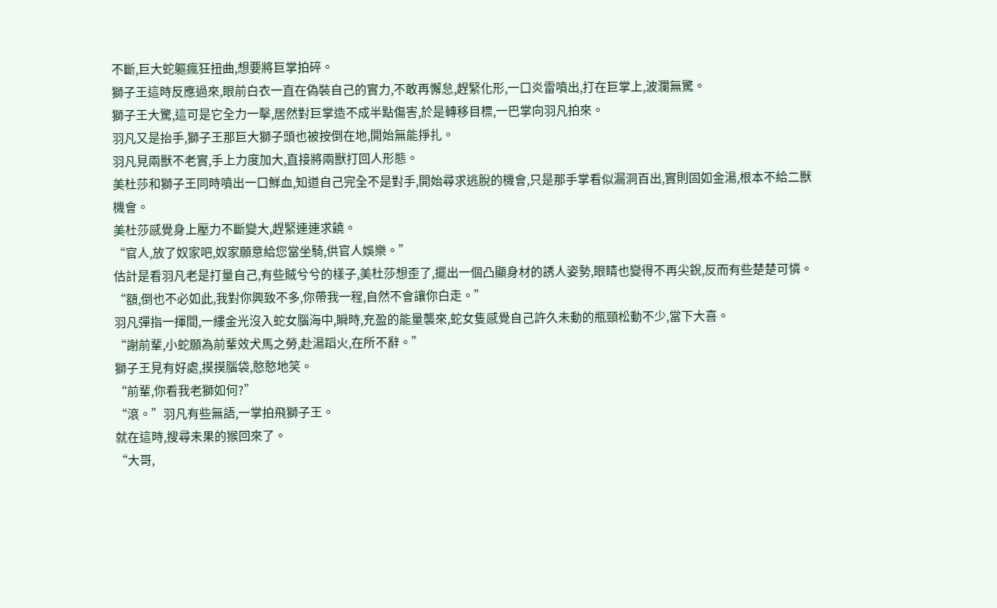不斷,巨大蛇軀瘋狂扭曲,想要將巨掌拍碎。
獅子王這時反應過來,眼前白衣一直在偽裝自己的實力,不敢再懈怠,趕緊化形,一口炎雷噴出,打在巨掌上,波瀾無驚。
獅子王大驚,這可是它全力一擊,居然對巨掌造不成半點傷害,於是轉移目標,一巴掌向羽凡拍來。
羽凡又是抬手,獅子王那巨大獅子頭也被按倒在地,開始無能掙扎。
羽凡見兩獸不老實,手上力度加大,直接將兩獸打回人形態。
美杜莎和獅子王同時噴出一口鮮血,知道自己完全不是對手,開始尋求逃脫的機會,只是那手掌看似漏洞百出,實則固如金湯,根本不給二獸機會。
美杜莎感覺身上壓力不斷變大,趕緊連連求饒。
“官人,放了奴家吧,奴家願意給您當坐騎,供官人娛樂。”
估計是看羽凡老是打量自己,有些賊兮兮的樣子,美杜莎想歪了,擺出一個凸顯身材的誘人姿勢,眼睛也變得不再尖銳,反而有些楚楚可憐。
“額,倒也不必如此,我對你興致不多,你帶我一程,自然不會讓你白走。”
羽凡彈指一揮間,一縷金光沒入蛇女腦海中,瞬時,充盈的能量襲來,蛇女隻感覺自己許久未動的瓶頸松動不少,當下大喜。
“謝前輩,小蛇願為前輩效犬馬之勞,赴湯蹈火,在所不辭。”
獅子王見有好處,摸摸腦袋,憨憨地笑。
“前輩,你看我老獅如何?”
“滾。”羽凡有些無語,一掌拍飛獅子王。
就在這時,搜尋未果的猴回來了。
“大哥,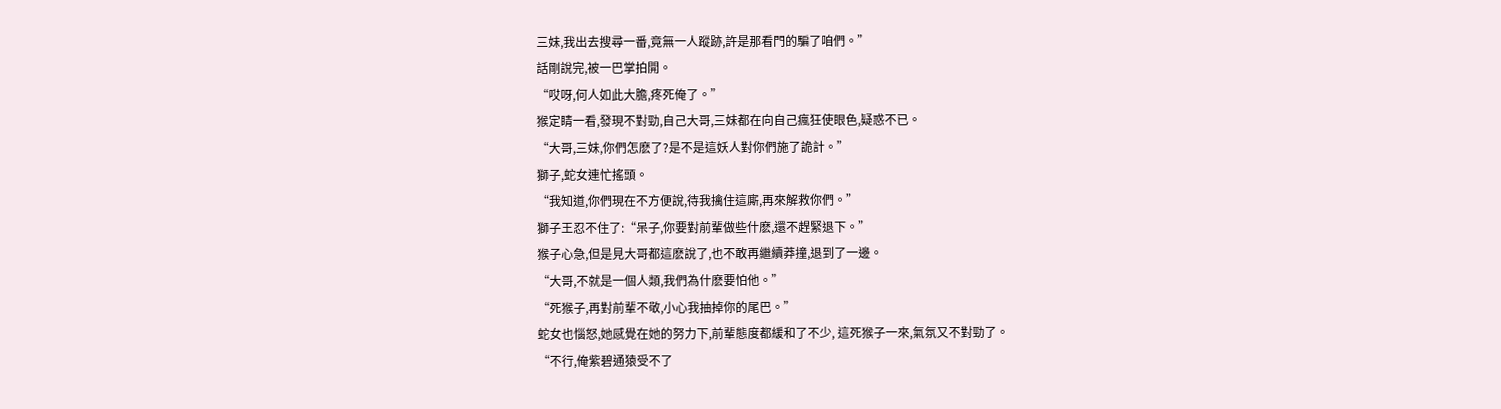三妹,我出去搜尋一番,竟無一人蹤跡,許是那看門的騙了咱們。”
話剛說完,被一巴掌拍開。
“哎呀,何人如此大膽,疼死俺了。”
猴定睛一看,發現不對勁,自己大哥,三妹都在向自己瘋狂使眼色,疑惑不已。
“大哥,三妹,你們怎麽了?是不是這妖人對你們施了詭計。”
獅子,蛇女連忙搖頭。
“我知道,你們現在不方便說,待我擒住這廝,再來解救你們。”
獅子王忍不住了:“呆子,你要對前輩做些什麽,還不趕緊退下。”
猴子心急,但是見大哥都這麽說了,也不敢再繼續莽撞,退到了一邊。
“大哥,不就是一個人類,我們為什麽要怕他。”
“死猴子,再對前輩不敬,小心我抽掉你的尾巴。”
蛇女也惱怒,她感覺在她的努力下,前輩態度都緩和了不少, 這死猴子一來,氣氛又不對勁了。
“不行,俺紫碧通猿受不了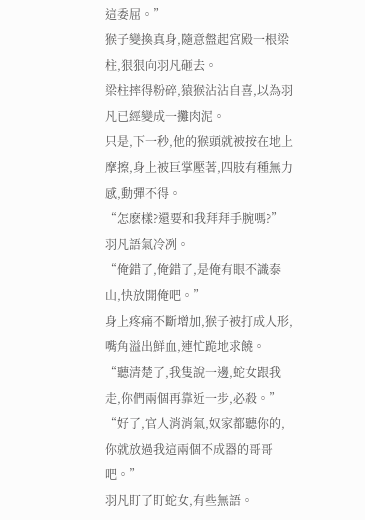這委屈。”
猴子變換真身,隨意盤起宮殿一根梁柱,狠狠向羽凡砸去。
梁柱摔得粉碎,猿猴沾沾自喜,以為羽凡已經變成一攤肉泥。
只是,下一秒,他的猴頭就被按在地上摩擦,身上被巨掌壓著,四肢有種無力感,動彈不得。
“怎麽樣?還要和我拜拜手腕嗎?”羽凡語氣冷冽。
“俺錯了,俺錯了,是俺有眼不識泰山,快放開俺吧。”
身上疼痛不斷增加,猴子被打成人形,嘴角溢出鮮血,連忙跪地求饒。
“聽清楚了,我隻說一邊,蛇女跟我走,你們兩個再靠近一步,必殺。”
“好了,官人消消氣,奴家都聽你的,你就放過我這兩個不成器的哥哥吧。”
羽凡盯了盯蛇女,有些無語。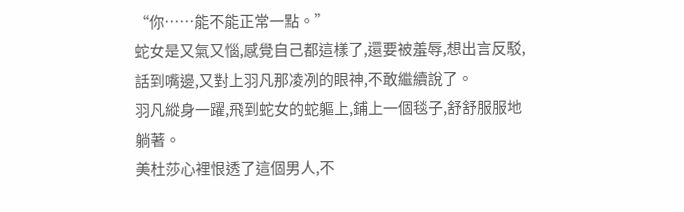“你……能不能正常一點。”
蛇女是又氣又惱,感覺自己都這樣了,還要被羞辱,想出言反駁,話到嘴邊,又對上羽凡那凌冽的眼神,不敢繼續說了。
羽凡縱身一躍,飛到蛇女的蛇軀上,鋪上一個毯子,舒舒服服地躺著。
美杜莎心裡恨透了這個男人,不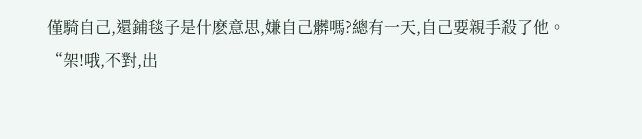僅騎自己,還鋪毯子是什麽意思,嫌自己髒嗎?總有一天,自己要親手殺了他。
“架!哦,不對,出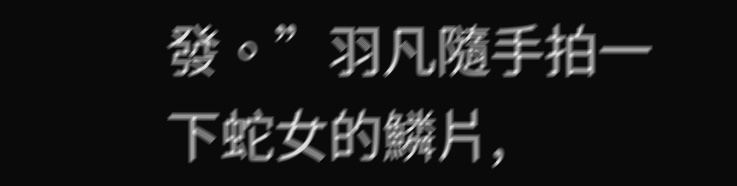發。”羽凡隨手拍一下蛇女的鱗片,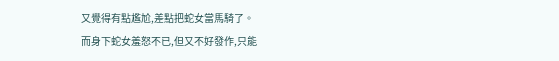又覺得有點尷尬,差點把蛇女當馬騎了。
而身下蛇女羞怒不已,但又不好發作,只能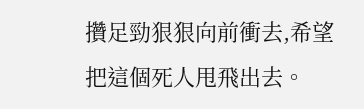攢足勁狠狠向前衝去,希望把這個死人甩飛出去。